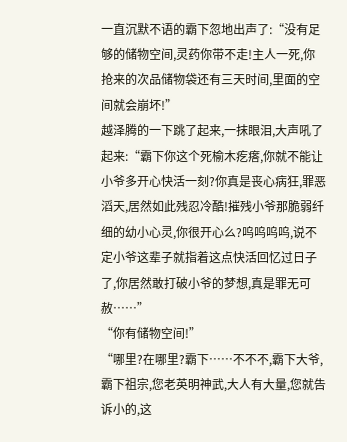一直沉默不语的霸下忽地出声了:“没有足够的储物空间,灵药你带不走!主人一死,你抢来的次品储物袋还有三天时间,里面的空间就会崩坏!”
越泽腾的一下跳了起来,一抹眼泪,大声吼了起来:“霸下你这个死榆木疙瘩,你就不能让小爷多开心快活一刻?你真是丧心病狂,罪恶滔天,居然如此残忍冷酷!摧残小爷那脆弱纤细的幼小心灵,你很开心么?呜呜呜呜,说不定小爷这辈子就指着这点快活回忆过日子了,你居然敢打破小爷的梦想,真是罪无可赦……”
“你有储物空间!”
“哪里?在哪里?霸下……不不不,霸下大爷,霸下祖宗,您老英明神武,大人有大量,您就告诉小的,这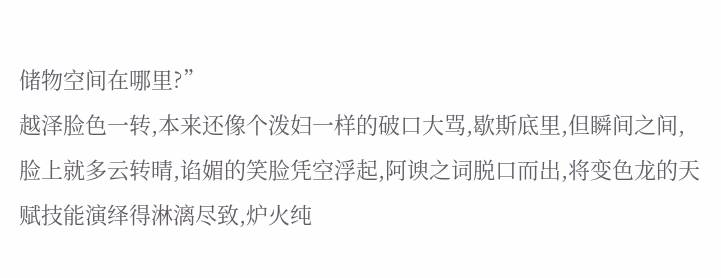储物空间在哪里?”
越泽脸色一转,本来还像个泼妇一样的破口大骂,歇斯底里,但瞬间之间,脸上就多云转晴,谄媚的笑脸凭空浮起,阿谀之词脱口而出,将变色龙的天赋技能演绎得淋漓尽致,炉火纯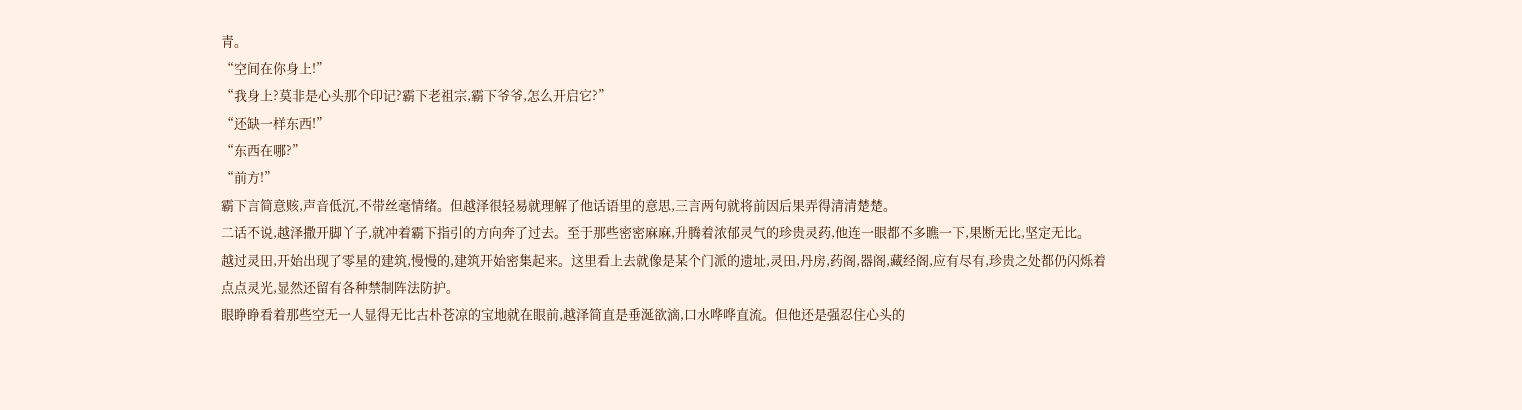青。
“空间在你身上!”
“我身上?莫非是心头那个印记?霸下老祖宗,霸下爷爷,怎么开启它?”
“还缺一样东西!”
“东西在哪?”
“前方!”
霸下言简意赅,声音低沉,不带丝毫情绪。但越泽很轻易就理解了他话语里的意思,三言两句就将前因后果弄得清清楚楚。
二话不说,越泽撒开脚丫子,就冲着霸下指引的方向奔了过去。至于那些密密麻麻,升腾着浓郁灵气的珍贵灵药,他连一眼都不多瞧一下,果断无比,坚定无比。
越过灵田,开始出现了零星的建筑,慢慢的,建筑开始密集起来。这里看上去就像是某个门派的遗址,灵田,丹房,药阁,器阁,藏经阁,应有尽有,珍贵之处都仍闪烁着点点灵光,显然还留有各种禁制阵法防护。
眼睁睁看着那些空无一人显得无比古朴苍凉的宝地就在眼前,越泽简直是垂涎欲滴,口水哗哗直流。但他还是强忍住心头的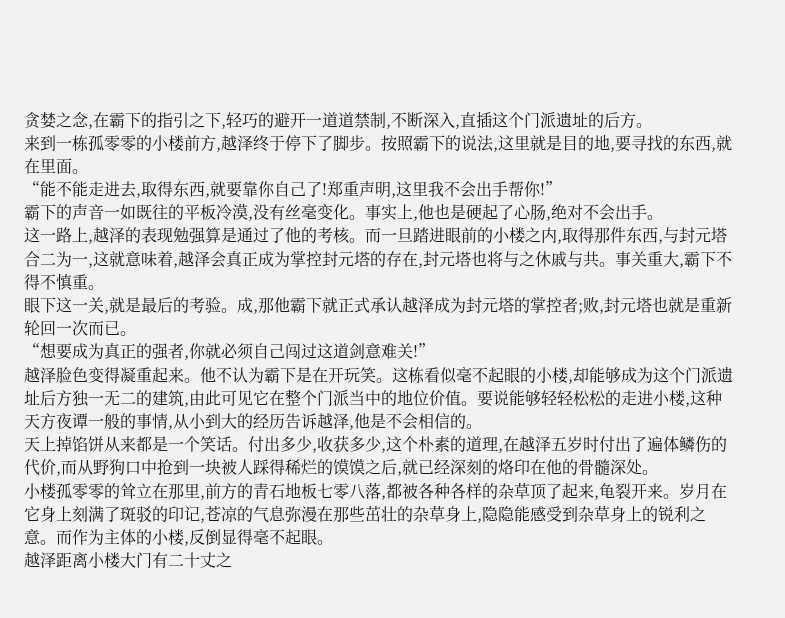贪婪之念,在霸下的指引之下,轻巧的避开一道道禁制,不断深入,直插这个门派遗址的后方。
来到一栋孤零零的小楼前方,越泽终于停下了脚步。按照霸下的说法,这里就是目的地,要寻找的东西,就在里面。
“能不能走进去,取得东西,就要靠你自己了!郑重声明,这里我不会出手帮你!”
霸下的声音一如既往的平板冷漠,没有丝毫变化。事实上,他也是硬起了心肠,绝对不会出手。
这一路上,越泽的表现勉强算是通过了他的考核。而一旦踏进眼前的小楼之内,取得那件东西,与封元塔合二为一,这就意味着,越泽会真正成为掌控封元塔的存在,封元塔也将与之休戚与共。事关重大,霸下不得不慎重。
眼下这一关,就是最后的考验。成,那他霸下就正式承认越泽成为封元塔的掌控者;败,封元塔也就是重新轮回一次而已。
“想要成为真正的强者,你就必须自己闯过这道剑意难关!”
越泽脸色变得凝重起来。他不认为霸下是在开玩笑。这栋看似毫不起眼的小楼,却能够成为这个门派遗址后方独一无二的建筑,由此可见它在整个门派当中的地位价值。要说能够轻轻松松的走进小楼,这种天方夜谭一般的事情,从小到大的经历告诉越泽,他是不会相信的。
天上掉馅饼从来都是一个笑话。付出多少,收获多少,这个朴素的道理,在越泽五岁时付出了遍体鳞伤的代价,而从野狗口中抢到一块被人踩得稀烂的馍馍之后,就已经深刻的烙印在他的骨髓深处。
小楼孤零零的耸立在那里,前方的青石地板七零八落,都被各种各样的杂草顶了起来,龟裂开来。岁月在它身上刻满了斑驳的印记,苍凉的气息弥漫在那些茁壮的杂草身上,隐隐能感受到杂草身上的锐利之意。而作为主体的小楼,反倒显得毫不起眼。
越泽距离小楼大门有二十丈之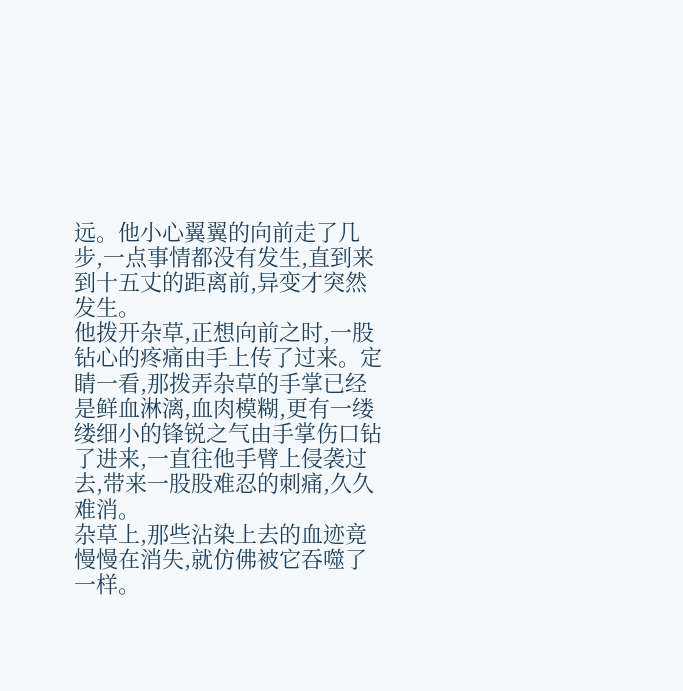远。他小心翼翼的向前走了几步,一点事情都没有发生,直到来到十五丈的距离前,异变才突然发生。
他拨开杂草,正想向前之时,一股钻心的疼痛由手上传了过来。定睛一看,那拨弄杂草的手掌已经是鲜血淋漓,血肉模糊,更有一缕缕细小的锋锐之气由手掌伤口钻了进来,一直往他手臂上侵袭过去,带来一股股难忍的刺痛,久久难消。
杂草上,那些沾染上去的血迹竟慢慢在消失,就仿佛被它吞噬了一样。